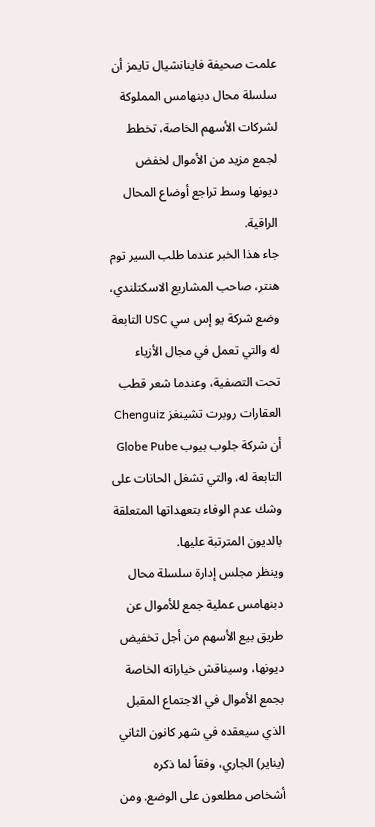علمت صحيفة فاينانشيال تايمز أن سلسلة محال دبنهامس المملوكة لشركات الأسهم الخاصة، تخطط لجمع مزيد من الأموال لخفض ديونها وسط تراجع أوضاع المحال الراقية.
جاء هذا الخبر عندما طلب السير توم هنتر، صاحب المشاريع الاسكتلندي، وضع شركة يو إس سي USC التابعة له والتي تعمل في مجال الأزياء تحت التصفية، وعندما شعر قطب العقارات روبرت تشينغز Chenguiz أن شركة جلوب بيوب Globe Pube التابعة له، والتي تشغل الحانات على وشك عدم الوفاء بتعهداتها المتعلقة بالديون المترتبة عليها.
وينظر مجلس إدارة سلسلة محال دبنهامس عملية جمع للأموال عن طريق بيع الأسهم من أجل تخفيض ديونها، وسيناقش خياراته الخاصة بجمع الأموال في الاجتماع المقبل الذي سيعقده في شهر كانون الثاني (يناير) الجاري، وفقاً لما ذكره أشخاص مطلعون على الوضع. ومن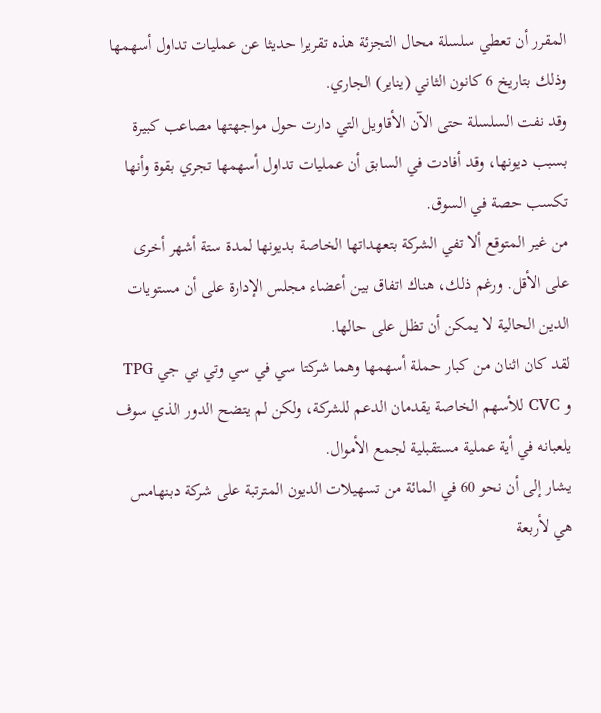المقرر أن تعطي سلسلة محال التجزئة هذه تقريرا حديثا عن عمليات تداول أسهمها وذلك بتاريخ 6 كانون الثاني (يناير) الجاري.
وقد نفت السلسلة حتى الآن الأقاويل التي دارت حول مواجهتها مصاعب كبيرة بسبب ديونها، وقد أفادت في السابق أن عمليات تداول أسهمها تجري بقوة وأنها تكسب حصة في السوق.
من غير المتوقع ألا تفي الشركة بتعهداتها الخاصة بديونها لمدة ستة أشهر أخرى على الأقل. ورغم ذلك، هناك اتفاق بين أعضاء مجلس الإدارة على أن مستويات الدين الحالية لا يمكن أن تظل على حالها.
لقد كان اثنان من كبار حملة أسهمها وهما شركتا سي في سي وتي بي جي TPG و CVC للأسهم الخاصة يقدمان الدعم للشركة، ولكن لم يتضح الدور الذي سوف يلعبانه في أية عملية مستقبلية لجمع الأموال.
يشار إلى أن نحو 60 في المائة من تسهيلات الديون المترتبة على شركة دبنهامس هي لأربعة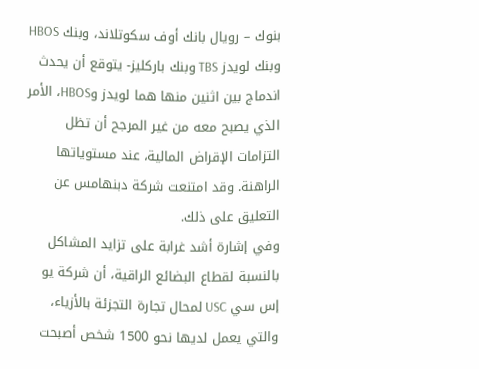بنوك – رويال بانك أوف سكوتلاند، وبنك HBOS وبنك لويدز TBS وبنك باركليز- يتوقع أن يحدث اندماج بين اثنين منها هما لويدز وHBOS، الأمر الذي يصبح معه من غير المرجح أن تظل التزامات الإقراض المالية، عند مستوياتها الراهنة. وقد امتنعت شركة دبنهامس عن التعليق على ذلك.
وفي إشارة أشد غرابة على تزايد المشاكل بالنسبة لقطاع البضائع الراقية، أن شركة يو إس سي USC لمحال تجارة التجزئة بالأزياء، والتي يعمل لديها نحو 1500 شخص أصبحت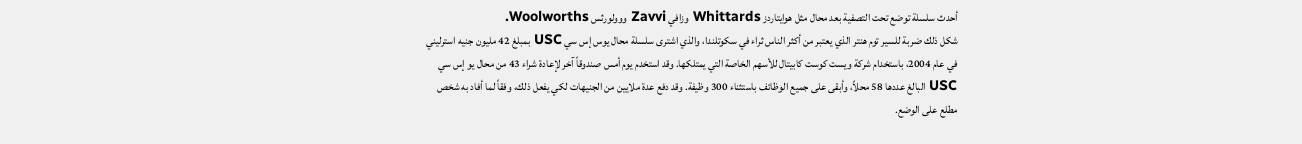أحدث سلسلة توضع تحت التصفية بعد محال مثل هوايتاردز Whittards وزافي Zavvi ووولورثس Woolworths.
شكل ذلك ضربة للسير توم هنتر الذي يعتبر من أكثر الناس ثراء في سكوتلندا، والذي اشترى سلسلة محال يوس إس سي USC بمبلغ 42 مليون جنيه استرليني في عام 2004، باستخدام شركة ويست كوست كابيتال للأسهم الخاصة التي يمتلكها. وقد استخدم يوم أمس صندوقاً آخر لإعادة شراء 43 من محال يو إس سي USC البالغ عددها 58 محلاً، وأبقى على جميع الوظائف باستثناء 300 وظيفة. وقد دفع عدة ملايين من الجنيهات لكي يفعل ذلك، وفقاً لما أفاد به شخص مطلع على الوضع.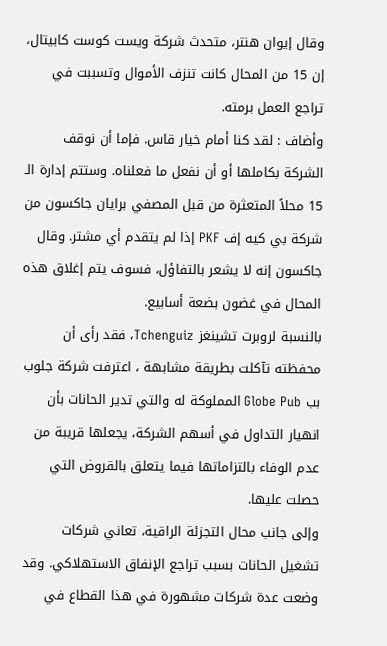وقال إيوان هنتر، متحدث شركة ويست كوست كابيتال، إن 15 من المحال كانت تنزف الأموال وتسببت في تراجع العمل برمته.
وأضاف : لقد كنا أمام خيار قاس. فإما أن نوقف الشركة بكاملها أو أن نفعل ما فعلناه. وستتم إدارة الـ 15 محلاً المتعثرة من قبل المصفي برايان جاكسون من شركة بي كيه إف PKF إذا لم يتقدم أي مشتر. وقال جاكسون إنه لا يشعر بالتفاؤل، فسوف يتم إغلاق هذه المحال في غضون بضعة أسابيع.
بالنسبة لروبرت تشينغز Tchenguiz، فقد رأى أن محفظته تآكلت بطريقة مشابهة ، اعترفت شركة جلوب بب Globe Pub المملوكة له والتي تدير الحانات بأن انهيار التداول في أسهم الشركة، يجعلها قريبة من عدم الوفاء بالتزاماتها فيما يتعلق بالقروض التي حصلت عليها.
وإلى جانب محال التجزئة الراقية، تعاني شركات تشغيل الحانات بسبب تراجع الإنفاق الاستهلاكي. وقد وضعت عدة شركات مشهورة في هذا القطاع في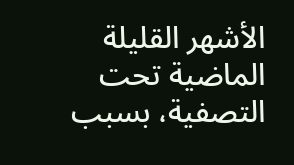الأشهر القليلة الماضية تحت التصفية، بسبب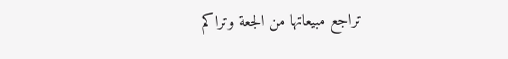تراجع مبيعاتها من الجعة وتراكم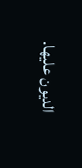الديون عليها.